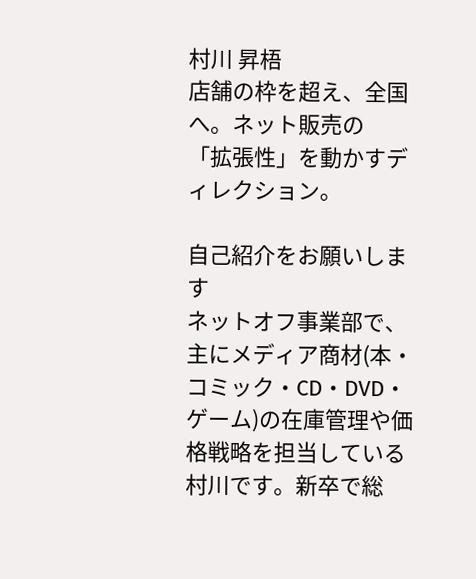村川 昇梧
店舗の枠を超え、全国へ。ネット販売の
「拡張性」を動かすディレクション。

自己紹介をお願いします
ネットオフ事業部で、主にメディア商材(本・コミック・CD・DVD・ゲーム)の在庫管理や価格戦略を担当している村川です。新卒で総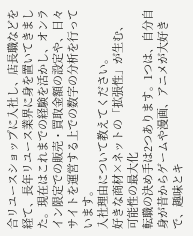合リユースショップに入社し、店長職などを経て、長年リユース業界に身を置いてきました。現在はこれまでの経験を活かし、オンライン限定での販売・買取金額の設定や、日々サイトを運営する上での数字の分析を行っています。
入社理由について教えてください。
好きな商材×ネットの「拡張性」が生む、
可能性の最大化
転職の決め手は2つあります。1つは、自分自身が昔からゲームや漫画、アニメが大好きで、趣味とキ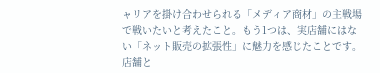ャリアを掛け合わせられる「メディア商材」の主戦場で戦いたいと考えたこと。もう1つは、実店舗にはない「ネット販売の拡張性」に魅力を感じたことです。
店舗と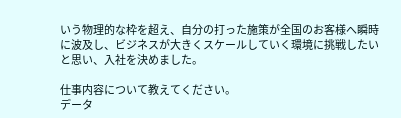いう物理的な枠を超え、自分の打った施策が全国のお客様へ瞬時に波及し、ビジネスが大きくスケールしていく環境に挑戦したいと思い、入社を決めました。

仕事内容について教えてください。
データ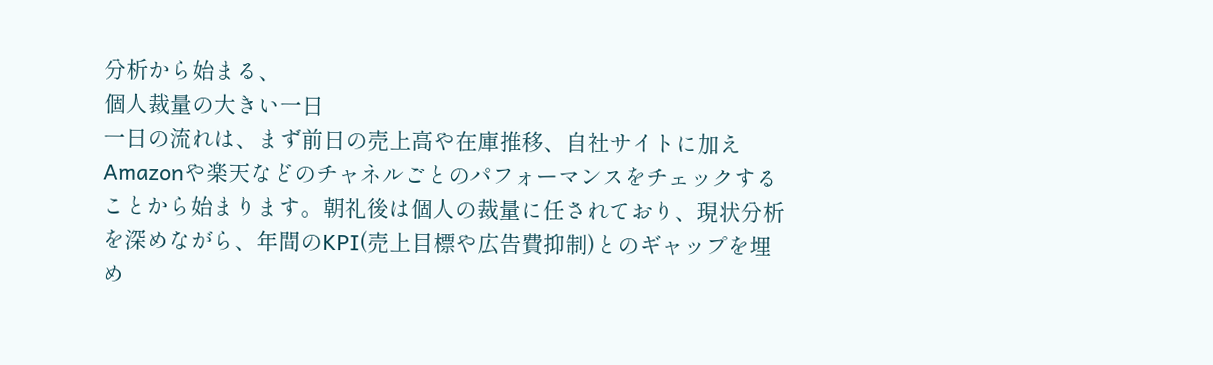分析から始まる、
個人裁量の大きい一日
一日の流れは、まず前日の売上高や在庫推移、自社サイトに加えAmazonや楽天などのチャネルごとのパフォーマンスをチェックすることから始まります。朝礼後は個人の裁量に任されており、現状分析を深めながら、年間のKPI(売上目標や広告費抑制)とのギャップを埋め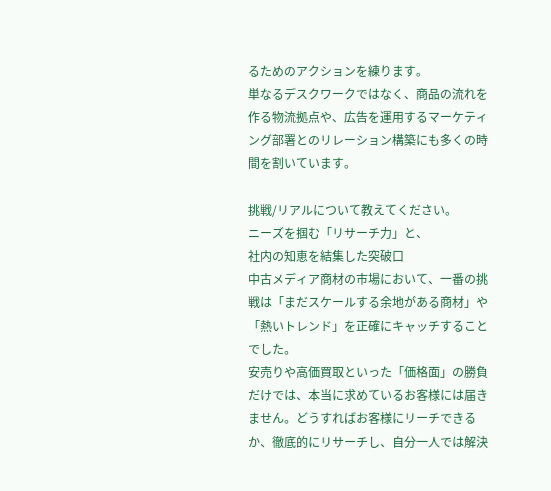るためのアクションを練ります。
単なるデスクワークではなく、商品の流れを作る物流拠点や、広告を運用するマーケティング部署とのリレーション構築にも多くの時間を割いています。

挑戦/リアルについて教えてください。
ニーズを掴む「リサーチ力」と、
社内の知恵を結集した突破口
中古メディア商材の市場において、一番の挑戦は「まだスケールする余地がある商材」や「熱いトレンド」を正確にキャッチすることでした。
安売りや高価買取といった「価格面」の勝負だけでは、本当に求めているお客様には届きません。どうすればお客様にリーチできるか、徹底的にリサーチし、自分一人では解決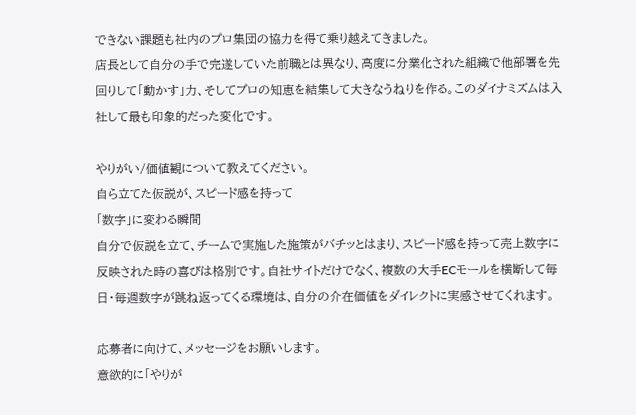できない課題も社内のプロ集団の協力を得て乗り越えてきました。
店長として自分の手で完遂していた前職とは異なり、高度に分業化された組織で他部署を先回りして「動かす」力、そしてプロの知恵を結集して大きなうねりを作る。このダイナミズムは入社して最も印象的だった変化です。

やりがい/価値観について教えてください。
自ら立てた仮説が、スピード感を持って
「数字」に変わる瞬間
自分で仮説を立て、チームで実施した施策がバチッとはまり、スピード感を持って売上数字に反映された時の喜びは格別です。自社サイトだけでなく、複数の大手ECモールを横断して毎日・毎週数字が跳ね返ってくる環境は、自分の介在価値をダイレクトに実感させてくれます。

応募者に向けて、メッセージをお願いします。
意欲的に「やりが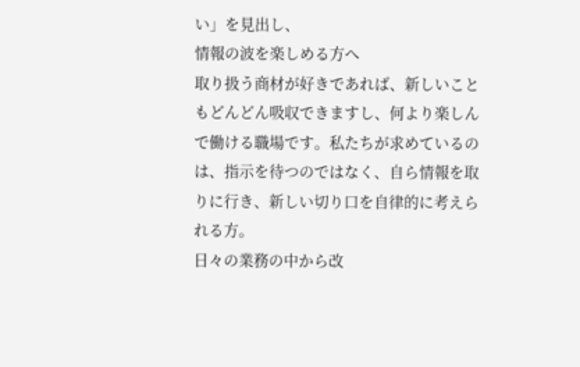い」を見出し、
情報の波を楽しめる方へ
取り扱う商材が好きであれば、新しいこともどんどん吸収できますし、何より楽しんで働ける職場です。私たちが求めているのは、指示を待つのではなく、自ら情報を取りに行き、新しい切り口を自律的に考えられる方。
日々の業務の中から改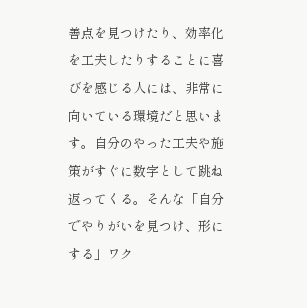善点を見つけたり、効率化を工夫したりすることに喜びを感じる人には、非常に向いている環境だと思います。自分のやった工夫や施策がすぐに数字として跳ね返ってくる。そんな「自分でやりがいを見つけ、形にする」ワク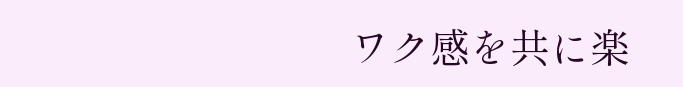ワク感を共に楽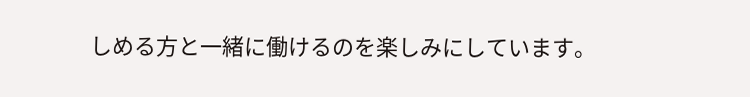しめる方と一緒に働けるのを楽しみにしています。